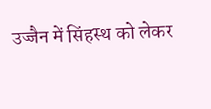उज्जैन में सिंहस्थ को लेकर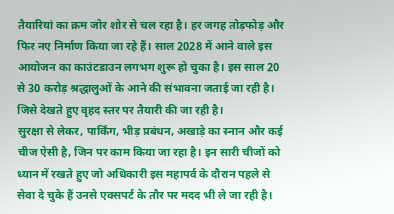तैयारियां का क्रम जोर शोर से चल रहा है। हर जगह तोड़फोड़ और फिर नए निर्माण किया जा रहे हैं। साल 2028 में आने वाले इस आयोजन का काउंटडाउन लगभग शुरू हो चुका है। इस साल 20 से 30 करोड़ श्रद्धालुओं के आने की संभावना जताई जा रही है। जिसे देखते हुए वृहद स्तर पर तैयारी की जा रही है।
सुरक्षा से लेकर, पार्किंग, भीड़ प्रबंधन, अखाड़े का स्नान और कई चीज ऐसी है, जिन पर काम किया जा रहा है। इन सारी चीजों को ध्यान में रखते हुए जो अधिकारी इस महापर्व के दौरान पहले से सेवा दे चुके हैं उनसे एक्सपर्ट के तौर पर मदद भी ले जा रही है।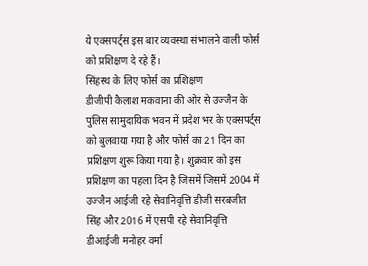ये एक्सपर्ट्स इस बार व्यवस्था संभालने वाली फोर्स को प्रशिक्षण दे रहे हैं।
सिंहस्थ के लिए फोर्स का प्रशिक्षण
डीजीपी कैलाश मकवाना की ओर से उज्जैन के पुलिस सामुदायिक भवन में प्रदेश भर के एक्सपर्ट्स को बुलवाया गया है और फोर्स का 21 दिन का प्रशिक्षण शुरू किया गया है। शुक्रवार को इस प्रशिक्षण का पहला दिन है जिसमें जिसमें 2004 में उज्जैन आईजी रहे सेवानिवृत्ति डीजी सरबजीत सिंह और 2016 में एसपी रहे सेवानिवृत्ति डीआईजी मनोहर वर्मा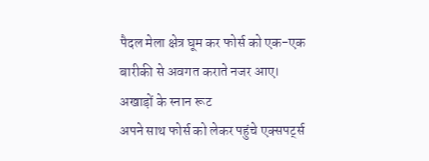पैदल मेला क्षेत्र घूम कर फोर्स को एक-एक बारीकी से अवगत कराते नजर आए।
अखाड़ों के स्नान रूट
अपने साथ फोर्स को लेकर पहुंचे एक्सपर्ट्स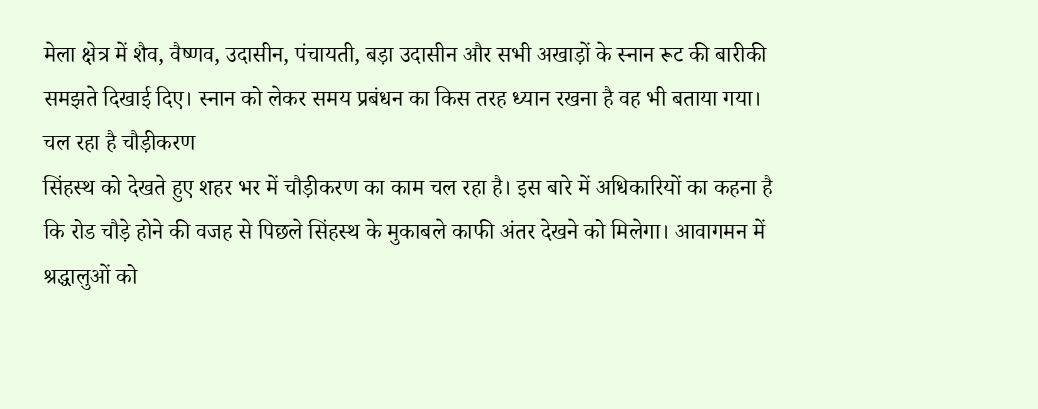मेला क्षेत्र में शैव, वैष्णव, उदासीन, पंचायती, बड़ा उदासीन और सभी अखाड़ों के स्नान रूट की बारीकी समझते दिखाई दिए। स्नान को लेकर समय प्रबंधन का किस तरह ध्यान रखना है वह भी बताया गया।
चल रहा है चौड़ीकरण
सिंहस्थ को देखते हुए शहर भर में चौड़ीकरण का काम चल रहा है। इस बारे में अधिकारियों का कहना है कि रोड चौड़े होने की वजह से पिछले सिंहस्थ के मुकाबले काफी अंतर देखने को मिलेगा। आवागमन में श्रद्धालुओं को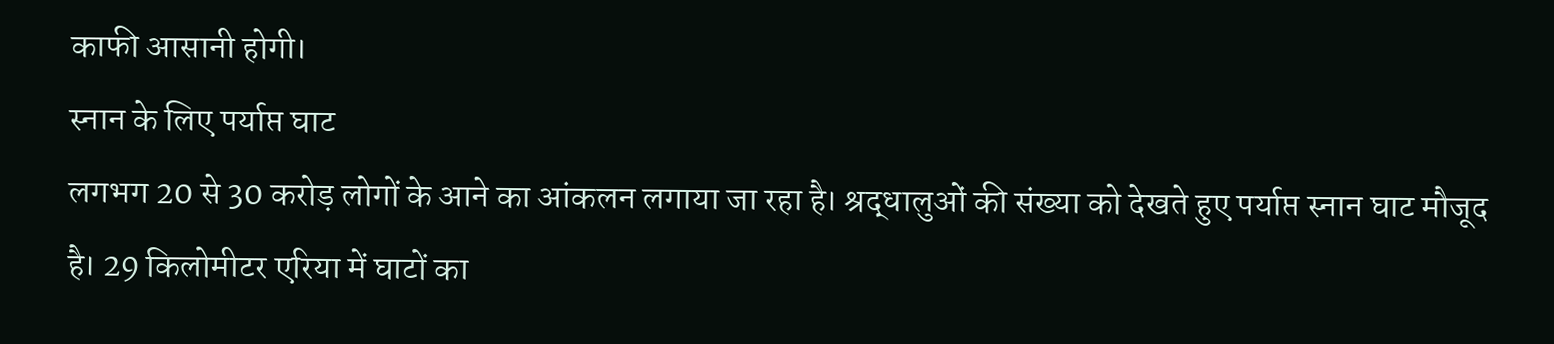काफी आसानी होगी।
स्नान के लिए पर्याप्त घाट
लगभग 20 से 30 करोड़ लोगों के आने का आंकलन लगाया जा रहा है। श्रद्धालुओं की संख्या को देखते हुए पर्याप्त स्नान घाट मौजूद है। 29 किलोमीटर एरिया में घाटों का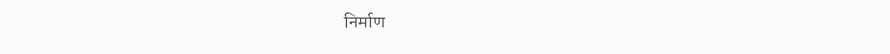निर्माण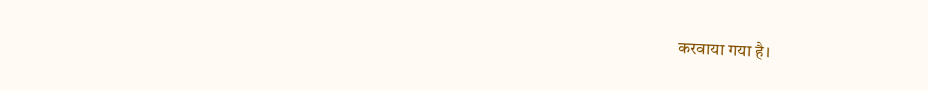करवाया गया है।